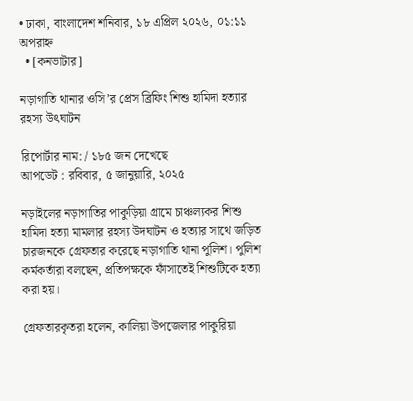• ঢাকা, বাংলাদেশ শনিবার, ১৮ এপ্রিল ২০২৬, ০১:১১ অপরাহ্ন
  • [কনভাটার]

নড়াগাতি থানার ওসি’র প্রেস ব্রিফিং শিশু হামিদা হত্যার রহস্য উৎঘাটন

রিপোর্টার নাম: / ১৮৫ জন দেখেছে
আপডেট : রবিবার, ৫ জানুয়ারি, ২০২৫

নড়াইলের নড়াগাতির পাকুড়িয়া গ্রামে চাঞ্চল্যকর শিশু হামিদা হত্যা মামলার রহস্য উদঘাটন ও হত্যার সাথে জড়িত চারজনকে গ্রেফতার করেছে নড়াগাতি থানা পুলিশ। পুলিশ কর্মকর্তারা বলছেন, প্রতিপক্ষকে ফাঁসাতেই শিশুটিকে হত্যা করা হয়।

গ্রেফতারকৃতরা হলেন, কালিয়া উপজেলার পাকুরিয়া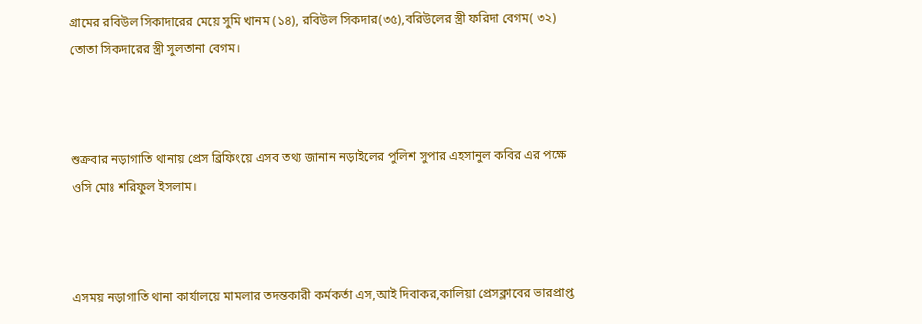গ্রামের রবিউল সিকাদারের মেয়ে সুমি খানম (১৪), রবিউল সিকদার(৩৫),বরিউলের স্ত্রী ফরিদা বেগম( ৩২) তোতা সিকদারের স্ত্রী সুলতানা বেগম।



শুক্রবার নড়াগাতি থানায় প্রেস ব্রিফিংয়ে এসব তথ্য জানান নড়াইলের পুলিশ সুপার এহসানুল কবির এর পক্ষে ওসি মোঃ শরিফুল ইসলাম।



এসময় নড়াগাতি থানা কার্যালয়ে মামলার তদন্তকারী কর্মকর্তা এস,আই দিবাকর,কালিয়া প্রেসক্লাবের ভারপ্রাপ্ত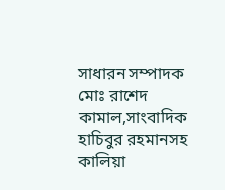সাধারন সম্পাদক মোঃ রাশেদ কামাল,সাংবাদিক হাচিবুর রহমানসহ কালিয়া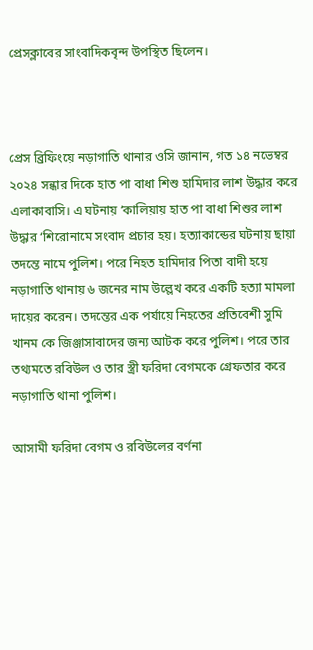প্রেসক্লাবের সাংবাদিকবৃন্দ উপস্থিত ছিলেন।



প্রেস ব্রিফিংয়ে নড়াগাতি থানার ওসি জানান, গত ১৪ নভেম্বর ২০২৪ সন্ধার দিকে হাত পা বাধা শিশু হামিদার লাশ উদ্ধার করে এলাকাবাসি। এ ঘটনায় ‘কালিয়ায় হাত পা বাধা শিশুর লাশ উদ্ধার ‘শিরোনামে সংবাদ প্রচার হয়। হত্যাকান্ডের ঘটনায় ছায়া তদন্তে নামে পুলিশ। পরে নিহত হামিদার পিতা বাদী হয়ে নড়াগাতি থানায় ৬ জনের নাম উল্লেখ করে একটি হত্যা মামলা দায়ের করেন। তদন্তের এক পর্যায়ে নিহতের প্রতিবেশী সুমি খানম কে জিঞ্জাসাবাদের জন্য আটক করে পুলিশ। পরে তার তথ্যমতে রবিউল ও তার স্ত্রী ফরিদা বেগমকে গ্রেফতার করে নড়াগাতি থানা পুলিশ।

আসামী ফরিদা বেগম ও রবিউলের বর্ণনা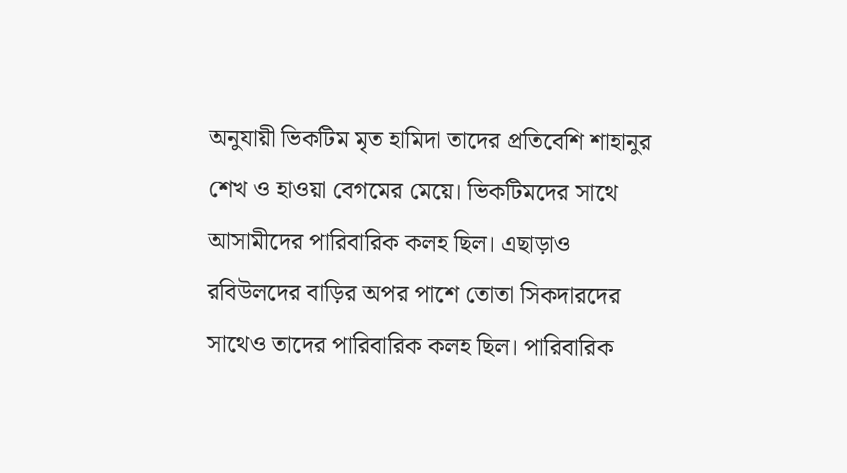অনুযায়ী ভিকটিম মৃত হামিদা তাদের প্রতিবেশি শাহানুর শেখ ও হাওয়া বেগমের মেয়ে। ভিকটিমদের সাথে আসামীদের পারিবারিক কলহ ছিল। এছাড়াও রবিউলদের বাড়ির অপর পাশে তোতা সিকদারদের সাথেও তাদের পারিবারিক কলহ ছিল। পারিবারিক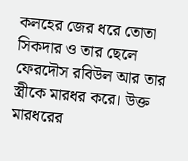কলহের জের ধরে তোতা সিকদার ও তার ছেলে ফেরদৌস রবিউল আর তার স্ত্রীকে মারধর করে। উক্ত মারধরের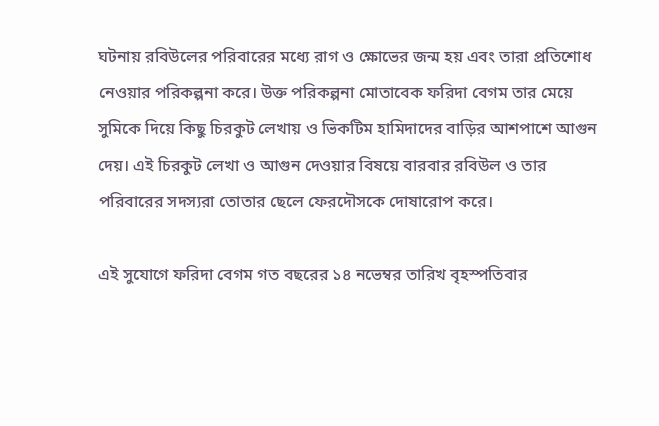ঘটনায় রবিউলের পরিবারের মধ্যে রাগ ও ক্ষোভের জন্ম হয় এবং তারা প্রতিশোধ নেওয়ার পরিকল্পনা করে। উক্ত পরিকল্পনা মোতাবেক ফরিদা বেগম তার মেয়ে সুমিকে দিয়ে কিছু চিরকুট লেখায় ও ভিকটিম হামিদাদের বাড়ির আশপাশে আগুন দেয়। এই চিরকুট লেখা ও আগুন দেওয়ার বিষয়ে বারবার রবিউল ও তার পরিবারের সদস্যরা তোতার ছেলে ফেরদৌসকে দোষারোপ করে।

এই সুযোগে ফরিদা বেগম গত বছরের ১৪ নভেম্বর তারিখ বৃহস্পতিবার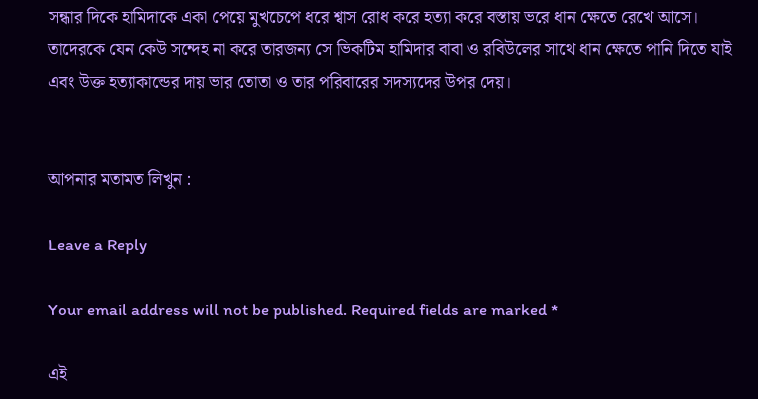সন্ধার দিকে হামিদাকে একা পেয়ে মুখচেপে ধরে শ্বাস রোধ করে হত্যা করে বস্তায় ভরে ধান ক্ষেতে রেখে আসে। তাদেরকে যেন কেউ সন্দেহ না করে তারজন্য সে ভিকটিম হামিদার বাবা ও রবিউলের সাথে ধান ক্ষেতে পানি দিতে যাই এবং উক্ত হত্যাকান্ডের দায় ভার তোতা ও তার পরিবারের সদস্যদের উপর দেয়।


আপনার মতামত লিখুন :

Leave a Reply

Your email address will not be published. Required fields are marked *

এই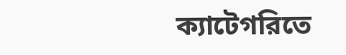ক্যাটেগরিতে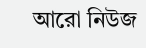আরো নিউজ